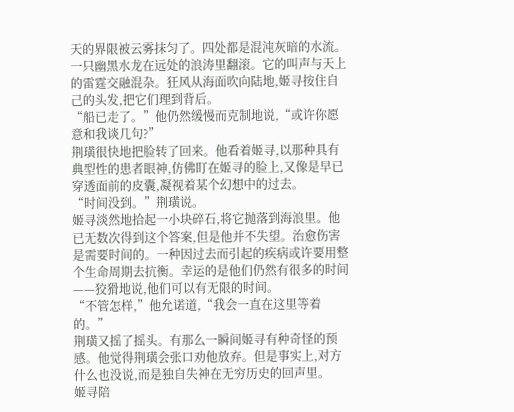天的界限被云雾抹匀了。四处都是混沌灰暗的水流。一只幽黑水龙在远处的浪涛里翻滚。它的叫声与天上的雷霆交融混杂。狂风从海面吹向陆地,姬寻按住自己的头发,把它们理到背后。
“船已走了。”他仍然缓慢而克制地说,“或许你愿意和我谈几句?”
荆璜很快地把脸转了回来。他看着姬寻,以那种具有典型性的患者眼神,仿佛盯在姬寻的脸上,又像是早已穿透面前的皮囊,凝视着某个幻想中的过去。
“时间没到。”荆璜说。
姬寻淡然地拾起一小块碎石,将它抛落到海浪里。他已无数次得到这个答案,但是他并不失望。治愈伤害是需要时间的。一种因过去而引起的疾病或许要用整个生命周期去抗衡。幸运的是他们仍然有很多的时间——狡猾地说,他们可以有无限的时间。
“不管怎样,”他允诺道,“我会一直在这里等着的。”
荆璜又摇了摇头。有那么一瞬间姬寻有种奇怪的预感。他觉得荆璜会张口劝他放弃。但是事实上,对方什么也没说,而是独自失神在无穷历史的回声里。
姬寻陪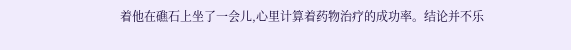着他在礁石上坐了一会儿,心里计算着药物治疗的成功率。结论并不乐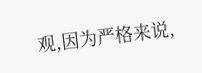观,因为严格来说,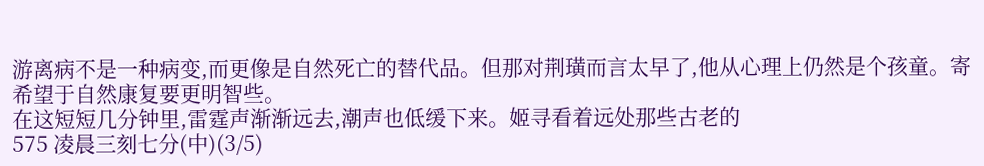游离病不是一种病变,而更像是自然死亡的替代品。但那对荆璜而言太早了,他从心理上仍然是个孩童。寄希望于自然康复要更明智些。
在这短短几分钟里,雷霆声渐渐远去,潮声也低缓下来。姬寻看着远处那些古老的
575 凌晨三刻七分(中)(3/5)